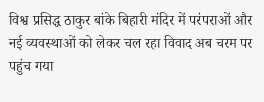विश्व प्रसिद्ध ठाकुर बांके बिहारी मंदिर में परंपराओं और नई व्यवस्थाओं को लेकर चल रहा विवाद अब चरम पर पहुंच गया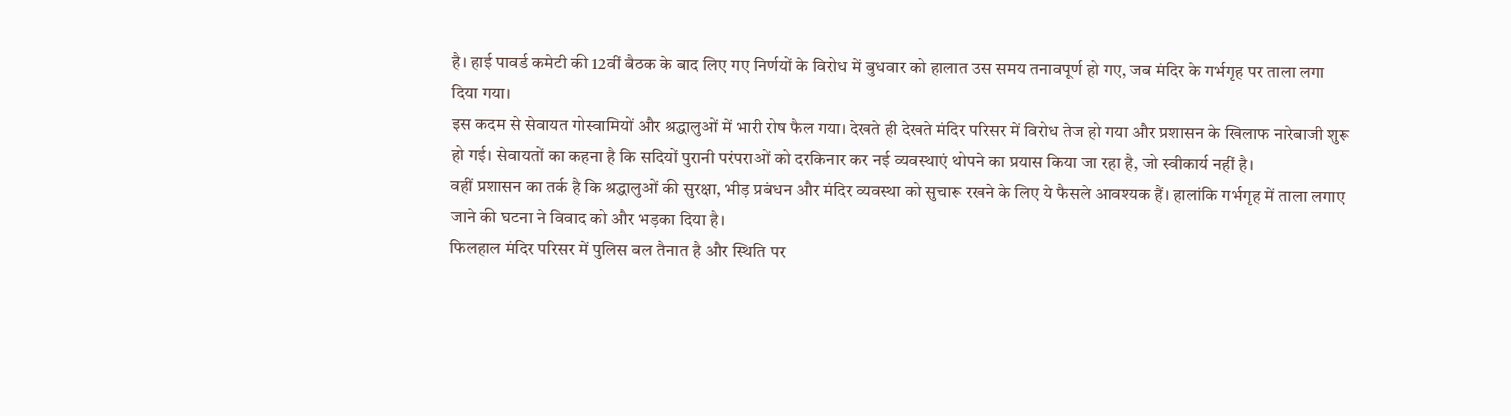है। हाई पावर्ड कमेटी की 12वीं बैठक के बाद लिए गए निर्णयों के विरोध में बुधवार को हालात उस समय तनावपूर्ण हो गए, जब मंदिर के गर्भगृह पर ताला लगा दिया गया।
इस कदम से सेवायत गोस्वामियों और श्रद्धालुओं में भारी रोष फैल गया। देखते ही देखते मंदिर परिसर में विरोध तेज हो गया और प्रशासन के खिलाफ नारेबाजी शुरू हो गई। सेवायतों का कहना है कि सदियों पुरानी परंपराओं को दरकिनार कर नई व्यवस्थाएं थोपने का प्रयास किया जा रहा है, जो स्वीकार्य नहीं है।
वहीं प्रशासन का तर्क है कि श्रद्धालुओं की सुरक्षा, भीड़ प्रबंधन और मंदिर व्यवस्था को सुचारू रखने के लिए ये फैसले आवश्यक हैं। हालांकि गर्भगृह में ताला लगाए जाने की घटना ने विवाद को और भड़का दिया है।
फिलहाल मंदिर परिसर में पुलिस बल तैनात है और स्थिति पर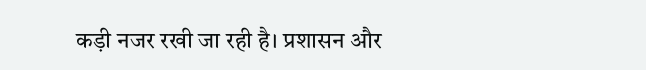कड़ी नजर रखी जा रही है। प्रशासन और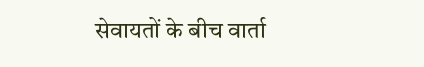सेवायतों के बीच वार्ता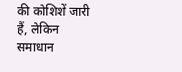की कोशिशें जारी हैं, लेकिन समाधान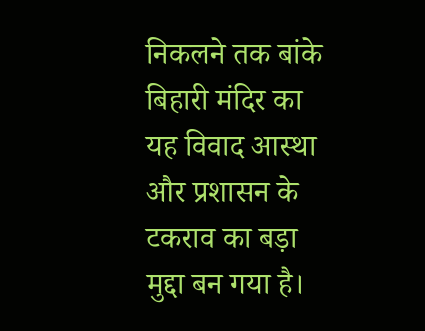निकलने तक बांके बिहारी मंदिर का यह विवाद आस्था और प्रशासन के टकराव का बड़ा मुद्दा बन गया है।